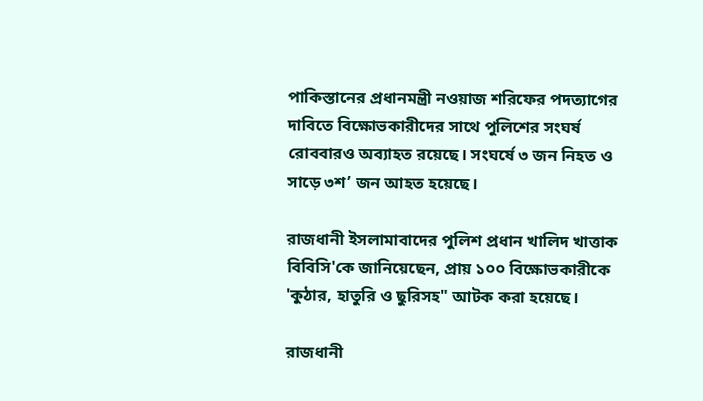পাকিস্তানের প্রধানমন্ত্রী নওয়াজ শরিফের পদত্যাগের দাবিতে বিক্ষোভকারীদের সাথে পুলিশের সংঘর্ষ রোববারও অব্যাহত রয়েছে। সংঘর্ষে ৩ জন নিহত ও সাড়ে ৩শ’ জন আহত হয়েছে।

রাজধানী ইসলামাবাদের পুলিশ প্রধান খালিদ খাত্তাক বিবিসি'কে জানিয়েছেন, প্রায় ১০০ বিক্ষোভকারীকে 'কুঠার, হাতুরি ও ছুরিসহ" আটক করা হয়েছে।

রাজধানী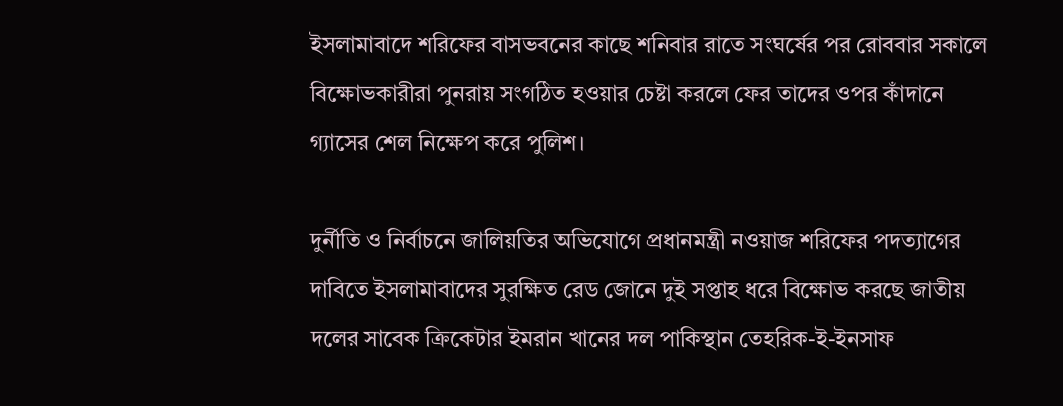ইসলামাবাদে শরিফের বাসভবনের কাছে শনিবার রাতে সংঘর্ষের পর রোববার সকালে বিক্ষোভকারীরা পুনরায় সংগঠিত হওয়ার চেষ্টা করলে ফের তাদের ওপর কাঁদানে গ্যাসের শেল নিক্ষেপ করে পুলিশ।

দুর্নীতি ও নির্বাচনে জালিয়তির অভিযোগে প্রধানমন্ত্রী নওয়াজ শরিফের পদত্যাগের দাবিতে ইসলামাবাদের সুরক্ষিত রেড জোনে দুই সপ্তাহ ধরে বিক্ষোভ করছে জাতীয় দলের সাবেক ক্রিকেটার ইমরান খানের দল পাকিস্থান তেহরিক-ই-ইনসাফ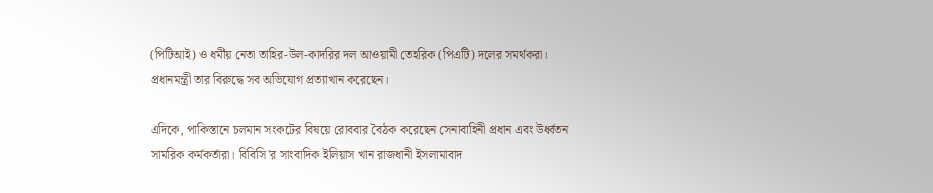(পিটিআই) ও ধর্মীয় নেতা তাহির-উল-কাদরির দল আওয়ামী তেহরিক (পিএটি) দলের সমর্থকরা। প্রধানমন্ত্রী তার বিরুদ্ধে সব অভিযোগ প্রত্যাখান করেছেন।

এদিকে, পাকিস্তানে চলমান সংকটের বিষয়ে রোববার বৈঠক করেছেন সেনাবাহিনী প্রধান এবং উর্ধ্বতন সামরিক কর্মকর্তারা। বিবিসি'র সাংবাদিক ইলিয়াস খান রাজধানী ইসলামাবাদ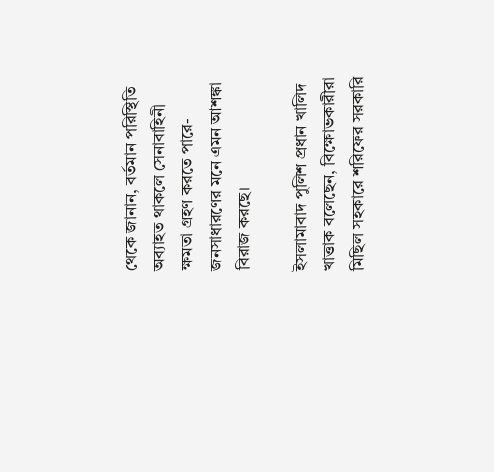থেকে জানান, বর্তমান পরিস্থিতি অব্যাহত থাকলে সেনাবাহিনী ক্ষমতা গ্রহণ করতে পারে-জনসাধারণের মনে এমন আশঙ্কা বিরাজ করছে।

ইসলামাবাদ পুলিশ প্রধান খালিদ খাত্তাক বলেছেন, বিক্ষোভকারীরা মিছিল সহকারে শরিফের সরকারি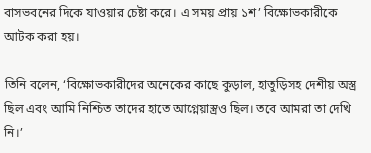বাসভবনের দিকে যাওয়ার চেষ্টা করে। এ সময় প্রায় ১শ’ বিক্ষোভকারীকে আটক করা হয়।

তিনি বলেন, ‘বিক্ষোভকারীদের অনেকের কাছে কুড়াল, হাতুড়িসহ দেশীয় অস্ত্র ছিল এবং আমি নিশ্চিত তাদের হাতে আগ্নেয়াস্ত্রও ছিল। তবে আমরা তা দেখি নি।’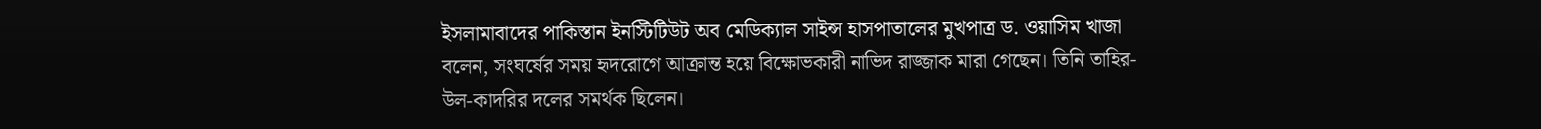ইসলামাবাদের পাকিস্তান ইনস্টিটিউট অব মেডিক্যাল সাইন্স হাসপাতালের মুখপাত্র ড. ওয়াসিম খাজা বলেন, সংঘর্ষের সময় হৃদরোগে আক্রান্ত হয়ে বিক্ষোভকারী নাভিদ রাজ্জাক মারা গেছেন। তিনি তাহির-উল-কাদরির দলের সমর্থক ছিলেন।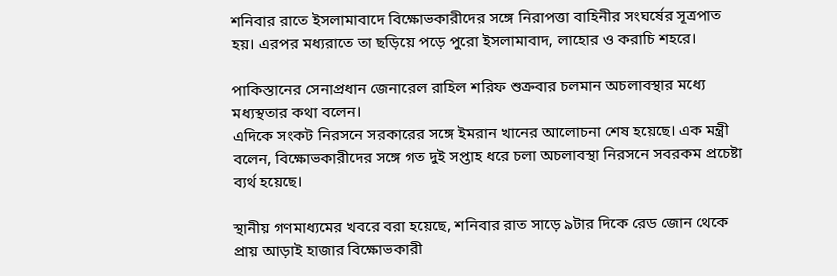শনিবার রাতে ইসলামাবাদে বিক্ষোভকারীদের সঙ্গে নিরাপত্তা বাহিনীর সংঘর্ষের সূত্রপাত হয়। এরপর মধ্যরাতে তা ছড়িয়ে পড়ে পুরো ইসলামাবাদ, লাহোর ও করাচি শহরে।

পাকিস্তানের সেনাপ্রধান জেনারেল রাহিল শরিফ শুক্রবার চলমান অচলাবস্থার মধ্যে মধ্যস্থতার কথা বলেন।
এদিকে সংকট নিরসনে সরকারের সঙ্গে ইমরান খানের আলোচনা শেষ হয়েছে। এক মন্ত্রী বলেন, বিক্ষোভকারীদের সঙ্গে গত দুই সপ্তাহ ধরে চলা অচলাবস্থা নিরসনে সবরকম প্রচেষ্টা ব্যর্থ হয়েছে।

স্থানীয় গণমাধ্যমের খবরে বরা হয়েছে, শনিবার রাত সাড়ে ৯টার দিকে রেড জোন থেকে প্রায় আড়াই হাজার বিক্ষোভকারী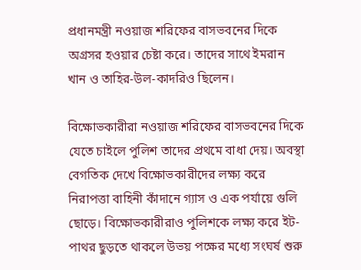প্রধানমন্ত্রী নওয়াজ শরিফের বাসভবনের দিকে অগ্রসর হওয়ার চেষ্টা করে। তাদের সাথে ইমরান খান ও তাহির-উল-কাদরিও ছিলেন।

বিক্ষোভকারীরা নওয়াজ শরিফের বাসভবনের দিকে যেতে চাইলে পুলিশ তাদের প্রথমে বাধা দেয়। অবস্থা বেগতিক দেখে বিক্ষোভকারীদের লক্ষ্য করে নিরাপত্তা বাহিনী কাঁদানে গ্যাস ও এক পর্যায়ে গুলি ছোড়ে। বিক্ষোভকারীরাও পুলিশকে লক্ষ্য করে ইট-পাথর ছুড়তে থাকলে উভয় পক্ষের মধ্যে সংঘর্ষ শুরু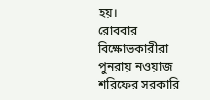হয়।
রোববার বিক্ষোভকারীরা পুনরায় নওয়াজ শরিফের সরকারি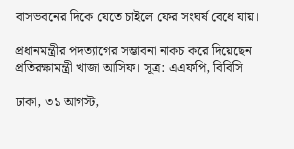বাসভবনের দিকে যেতে চাইলে ফের সংঘর্ষ বেধে যায়।

প্রধানমন্ত্রীর পদত্যাগের সম্ভাবনা নাকচ করে দিয়েছেন প্রতিরক্ষামন্ত্রী খাজা আসিফ। সূত্র: এএফপি, বিবিসি

ঢাকা, ৩১ আগস্ট,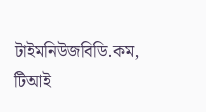টাইমনিউজবিডি.কম, টিআই